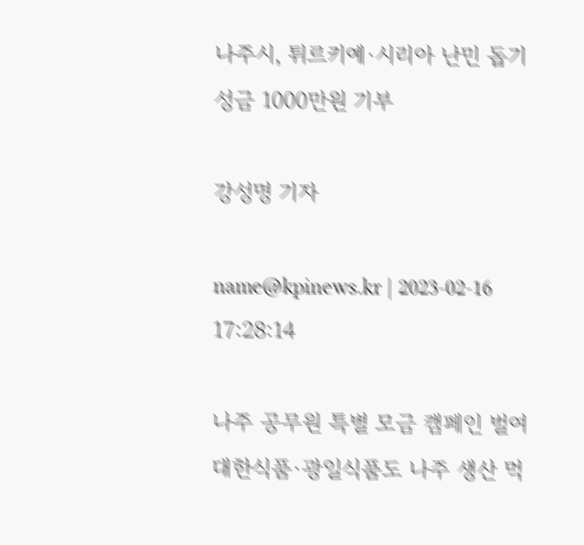나주시, 튀르키예·시리아 난민 돕기 성금 1000만원 기부

강성명 기자

name@kpinews.kr | 2023-02-16 17:28:14

나주 공무원 특별 모금 캠페인 벌여
대한식품·광일식품도 나주 생산 먹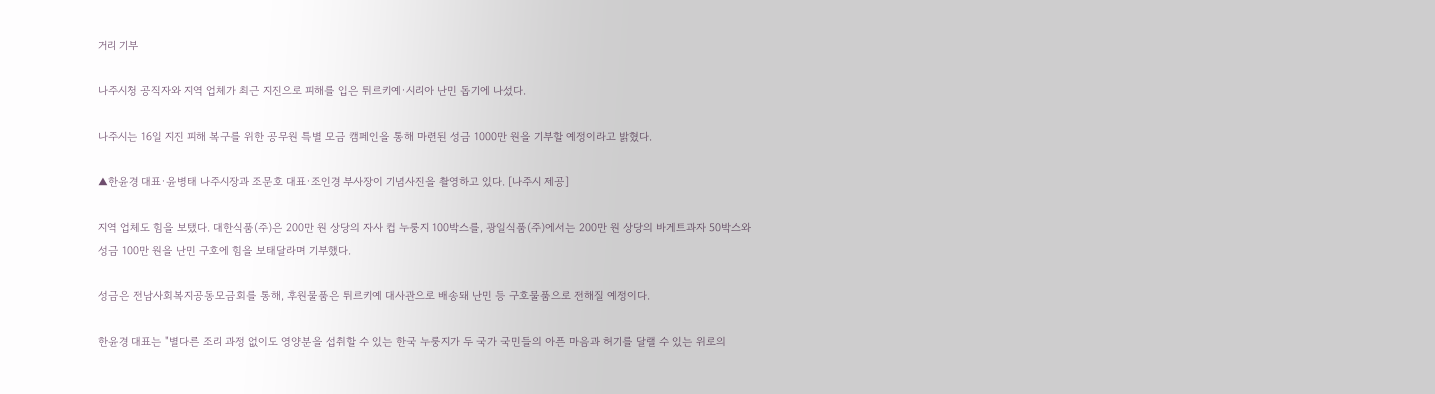거리 기부

나주시청 공직자와 지역 업체가 최근 지진으로 피해를 입은 튀르키예·시리아 난민 돕기에 나섰다.

나주시는 16일 지진 피해 복구를 위한 공무원 특별 모금 캠페인을 통해 마련된 성금 1000만 원을 기부할 예정이라고 밝혔다.

▲한윤경 대표·윤병태 나주시장과 조문호 대표·조인경 부사장이 기념사진을 촬영하고 있다. [나주시 제공]

지역 업체도 힘을 보탰다. 대한식품(주)은 200만 원 상당의 자사 컵 누룽지 100박스를, 광일식품(주)에서는 200만 원 상당의 바게트과자 50박스와 성금 100만 원을 난민 구호에 힘을 보태달라며 기부했다.

성금은 전남사회복지공동모금회를 통해, 후원물품은 튀르키예 대사관으로 배송돼 난민 등 구호물품으로 전해질 예정이다.

한윤경 대표는 "별다른 조리 과정 없이도 영양분을 섭취할 수 있는 한국 누룽지가 두 국가 국민들의 아픈 마음과 허기를 달랠 수 있는 위로의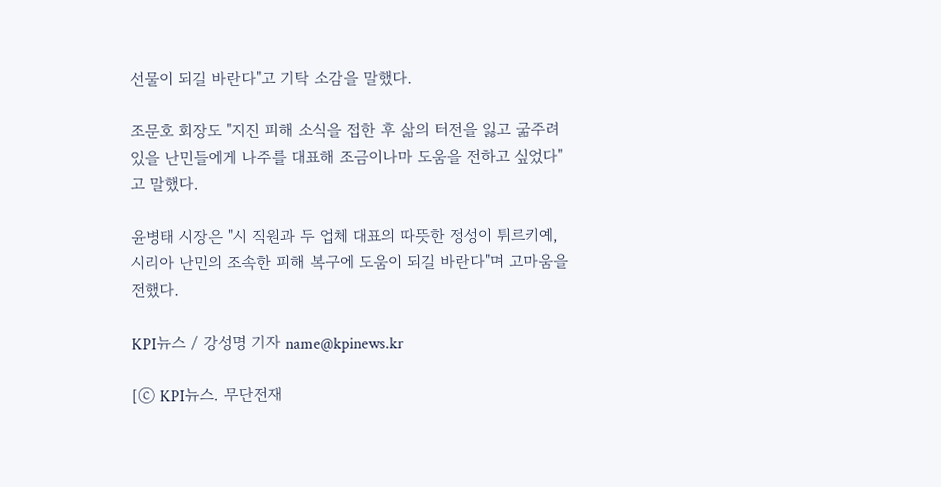선물이 되길 바란다"고 기탁 소감을 말했다.

조문호 회장도 "지진 피해 소식을 접한 후 삶의 터전을 잃고 굶주려있을 난민들에게 나주를 대표해 조금이나마 도움을 전하고 싶었다"고 말했다.

윤병태 시장은 "시 직원과 두 업체 대표의 따뜻한 정성이 튀르키예, 시리아 난민의 조속한 피해 복구에 도움이 되길 바란다"며 고마움을 전했다.

KPI뉴스 / 강성명 기자 name@kpinews.kr

[ⓒ KPI뉴스. 무단전재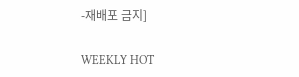-재배포 금지]

WEEKLY HOT